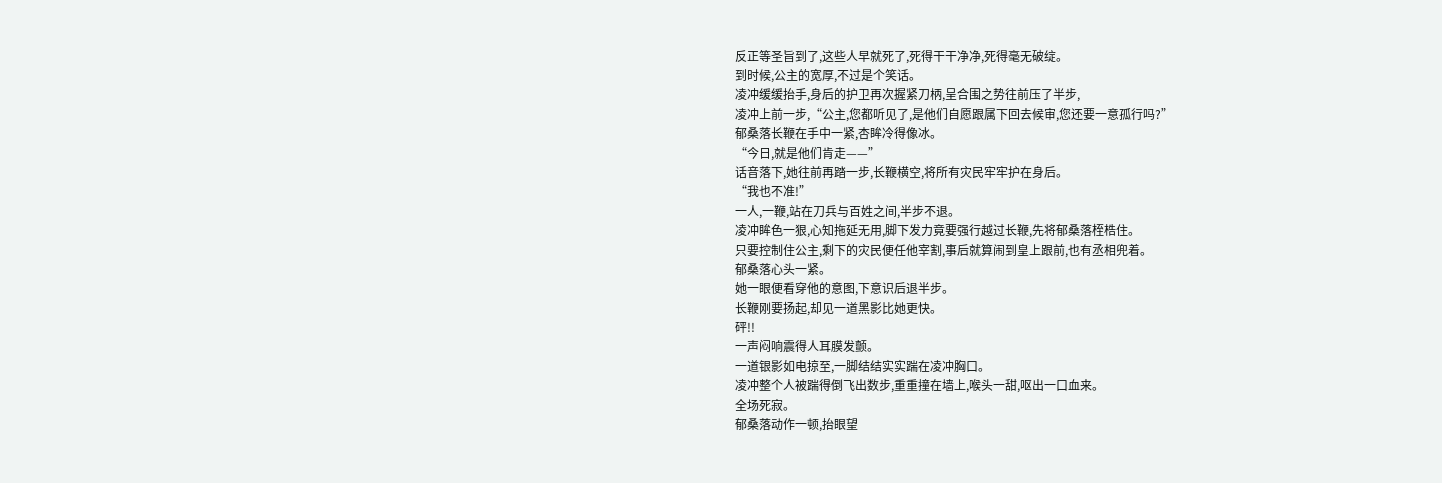反正等圣旨到了,这些人早就死了,死得干干净净,死得毫无破绽。
到时候,公主的宽厚,不过是个笑话。
凌冲缓缓抬手,身后的护卫再次握紧刀柄,呈合围之势往前压了半步,
凌冲上前一步,“公主,您都听见了,是他们自愿跟属下回去候审,您还要一意孤行吗?”
郁桑落长鞭在手中一紧,杏眸冷得像冰。
“今日,就是他们肯走——”
话音落下,她往前再踏一步,长鞭横空,将所有灾民牢牢护在身后。
“我也不准!”
一人,一鞭,站在刀兵与百姓之间,半步不退。
凌冲眸色一狠,心知拖延无用,脚下发力竟要强行越过长鞭,先将郁桑落桎梏住。
只要控制住公主,剩下的灾民便任他宰割,事后就算闹到皇上跟前,也有丞相兜着。
郁桑落心头一紧。
她一眼便看穿他的意图,下意识后退半步。
长鞭刚要扬起,却见一道黑影比她更快。
砰!!
一声闷响震得人耳膜发颤。
一道银影如电掠至,一脚结结实实踹在凌冲胸口。
凌冲整个人被踹得倒飞出数步,重重撞在墙上,喉头一甜,呕出一口血来。
全场死寂。
郁桑落动作一顿,抬眼望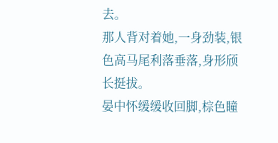去。
那人背对着她,一身劲装,银色高马尾利落垂落,身形颀长挺拔。
晏中怀缓缓收回脚,棕色瞳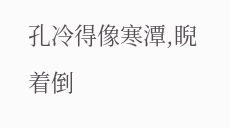孔冷得像寒潭,睨着倒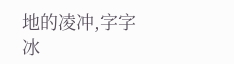地的凌冲,字字冰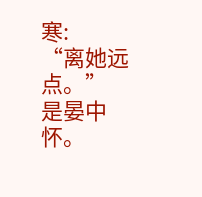寒:
“离她远点。”
是晏中怀。